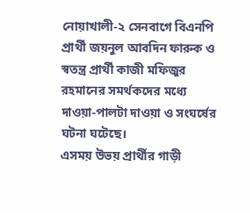নোয়াখালী-২ সেনবাগে বিএনপি প্রার্থী জয়নুল আবদিন ফারুক ও স্বতন্ত্র প্রার্থী কাজী মফিজুর রহমানের সমর্থকদের মধ্যে দাওয়া-পালটা দাওয়া ও সংঘর্ষের ঘটনা ঘটেছে।
এসময় উভয় প্রার্থীর গাড়ী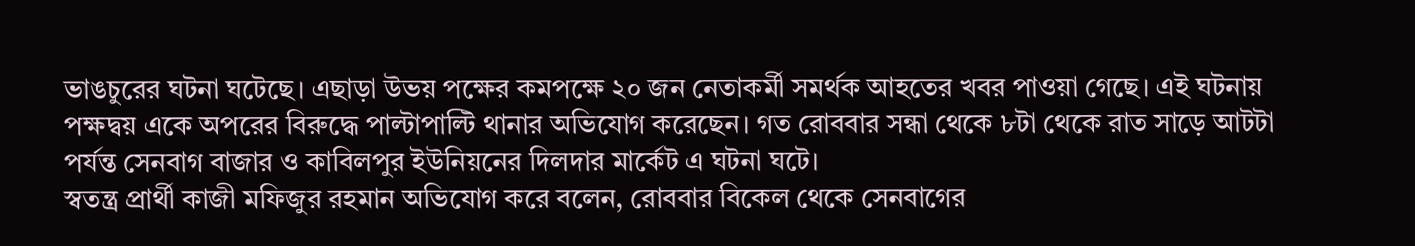ভাঙচুরের ঘটনা ঘটেছে। এছাড়া উভয় পক্ষের কমপক্ষে ২০ জন নেতাকর্মী সমর্থক আহতের খবর পাওয়া গেছে। এই ঘটনায় পক্ষদ্বয় একে অপরের বিরুদ্ধে পাল্টাপাল্টি থানার অভিযোগ করেছেন। গত রোববার সন্ধা থেকে ৮টা থেকে রাত সাড়ে আটটা পর্যন্ত সেনবাগ বাজার ও কাবিলপুর ইউনিয়নের দিলদার মার্কেট এ ঘটনা ঘটে।
স্বতন্ত্র প্রার্থী কাজী মফিজুর রহমান অভিযোগ করে বলেন, রোববার বিকেল থেকে সেনবাগের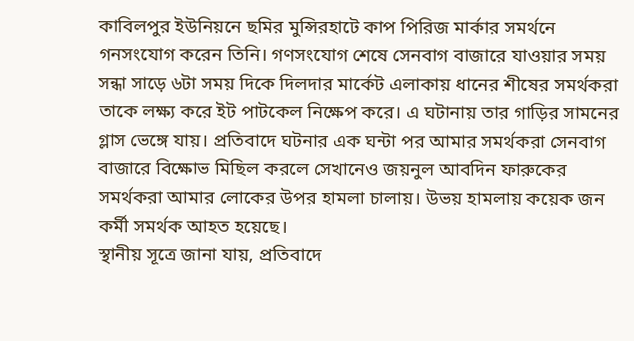কাবিলপুর ইউনিয়নে ছমির মুন্সিরহাটে কাপ পিরিজ মার্কার সমর্থনে গনসংযোগ করেন তিনি। গণসংযোগ শেষে সেনবাগ বাজারে যাওয়ার সময় সন্ধা সাড়ে ৬টা সময় দিকে দিলদার মার্কেট এলাকায় ধানের শীষের সমর্থকরা তাকে লক্ষ্য করে ইট পাটকেল নিক্ষেপ করে। এ ঘটানায় তার গাড়ির সামনের গ্লাস ভেঙ্গে যায়। প্রতিবাদে ঘটনার এক ঘন্টা পর আমার সমর্থকরা সেনবাগ বাজারে বিক্ষোভ মিছিল করলে সেখানেও জয়নুল আবদিন ফারুকের সমর্থকরা আমার লোকের উপর হামলা চালায়। উভয় হামলায় কয়েক জন কর্মী সমর্থক আহত হয়েছে।
স্থানীয় সূত্রে জানা যায়, প্রতিবাদে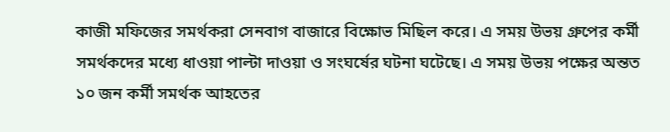কাজী মফিজের সমর্থকরা সেনবাগ বাজারে বিক্ষোভ মিছিল করে। এ সময় উভয় গ্রুপের কর্মী সমর্থকদের মধ্যে ধাওয়া পাল্টা দাওয়া ও সংঘর্ষের ঘটনা ঘটেছে। এ সময় উভয় পক্ষের অন্তত ১০ জন কর্মী সমর্থক আহতের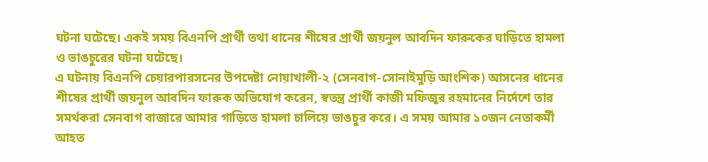ঘটনা ঘটেছে। একই সময় বিএনপি প্রার্থী তথা ধানের শীষের প্রার্থী জয়নুল আবদিন ফারুকের ঘাড়িতে হামলা ও ভাঙচুরের ঘটনা ঘটেছে।
এ ঘটনায় বিএনপি চেয়ারপারসনের উপদেষ্টা নোয়াখালী-২ (সেনবাগ-সোনাইমুড়ি আংশিক) আসনের ধানের শীষের প্রার্থী জয়নুল আবদিন ফারুক অভিযোগ করেন, স্বতন্ত্র প্রার্থী কাজী মফিজুর রহমানের নির্দেশে তার সমর্থকরা সেনবাগ বাজারে আমার গাড়িতে হামলা চালিয়ে ভাঙচুর করে। এ সময় আমার ১০জন নেতাকর্মী আহত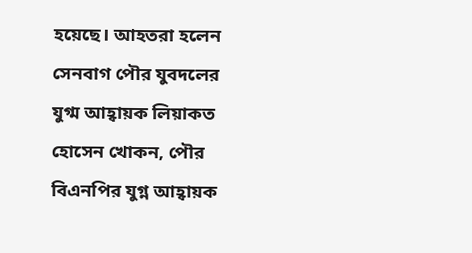হয়েছে। আহতরা হলেন সেনবাগ পৌর যুবদলের যুগ্ম আহ্বায়ক লিয়াকত হোসেন খোকন, পৌর বিএনপির যুগ্ন আহ্বায়ক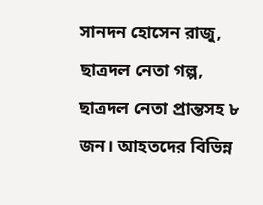সানদন হোসেন রাজু, ছাত্রদল নেতা গল্প, ছাত্রদল নেতা প্রান্তসহ ৮ জন। আহতদের বিভিন্ন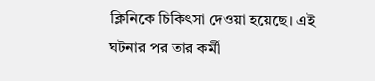ক্লিনিকে চিকিৎসা দেওয়া হয়েছে। এই ঘটনার পর তার কর্মী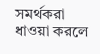সমর্থকরা ধাওয়া করলে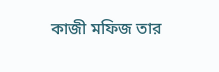কাজী মফিজ তার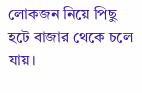লোকজন নিয়ে পিছু হটে বাজার থেকে চলে যায়।